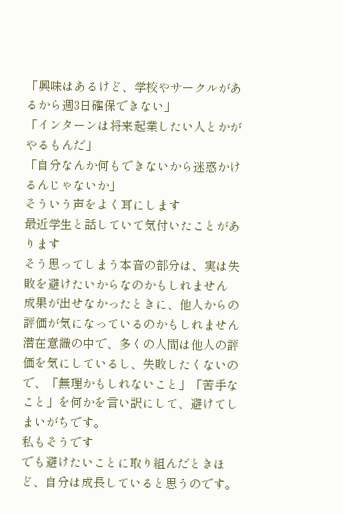「興味はあるけど、学校やサークルがあるから週3日確保できない」
「インターンは将来起業したい人とかがやるもんだ」
「自分なんか何もできないから迷惑かけるんじゃないか」
そういう声をよく耳にします
最近学生と話していて気付いたことがあります
そう思ってしまう本音の部分は、実は失敗を避けたいからなのかもしれません
成果が出せなかったときに、他人からの評価が気になっているのかもしれません
潜在意識の中で、多くの人間は他人の評価を気にしているし、失敗したくないので、「無理かもしれないこと」「苦手なこと」を何かを言い訳にして、避けてしまいがちです。
私もそうです
でも避けたいことに取り組んだときほど、自分は成長していると思うのです。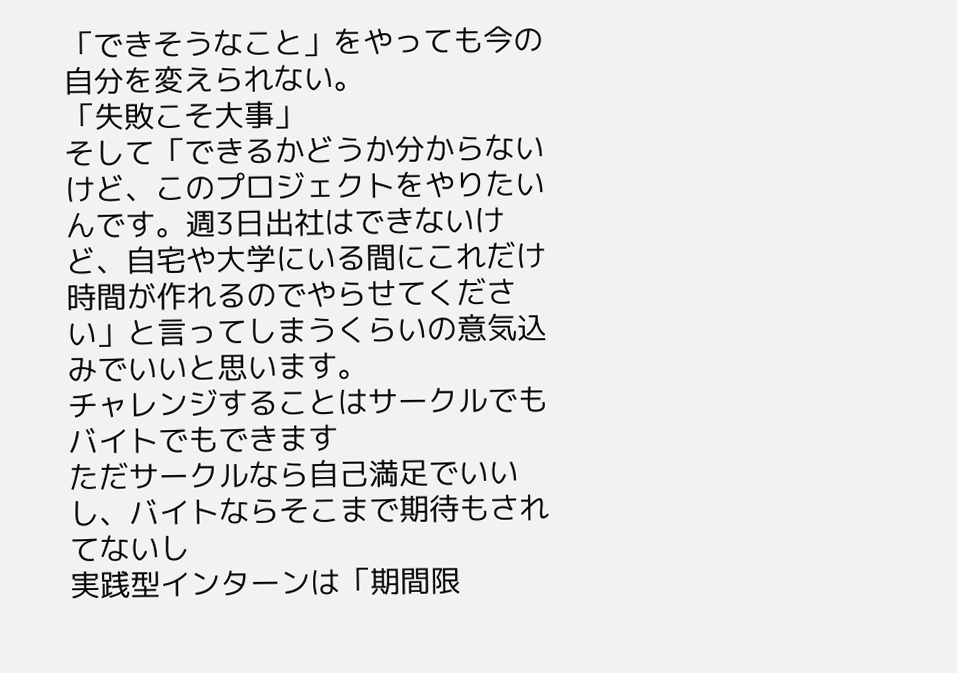「できそうなこと」をやっても今の自分を変えられない。
「失敗こそ大事」
そして「できるかどうか分からないけど、このプロジェクトをやりたいんです。週3日出社はできないけど、自宅や大学にいる間にこれだけ時間が作れるのでやらせてください」と言ってしまうくらいの意気込みでいいと思います。
チャレンジすることはサークルでもバイトでもできます
ただサークルなら自己満足でいいし、バイトならそこまで期待もされてないし
実践型インターンは「期間限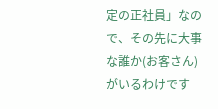定の正社員」なので、その先に大事な誰か(お客さん)がいるわけです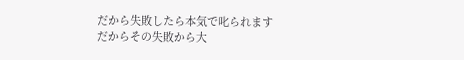だから失敗したら本気で叱られます
だからその失敗から大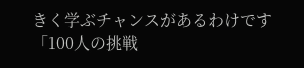きく学ぶチャンスがあるわけです
「100人の挑戦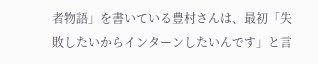者物語」を書いている豊村さんは、最初「失敗したいからインターンしたいんです」と言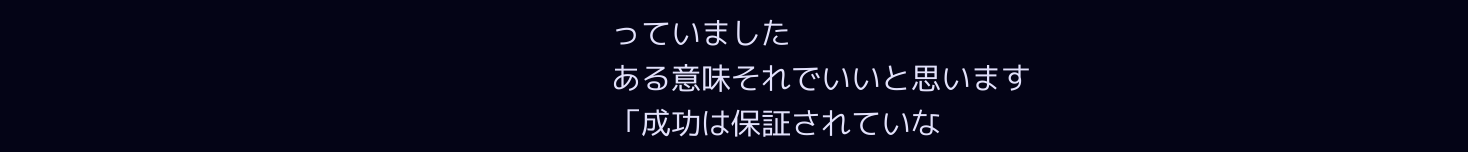っていました
ある意味それでいいと思います
「成功は保証されていな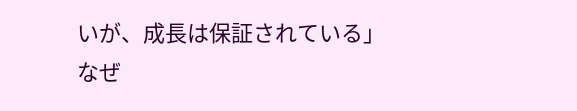いが、成長は保証されている」
なぜ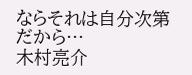ならそれは自分次第だから…
木村亮介